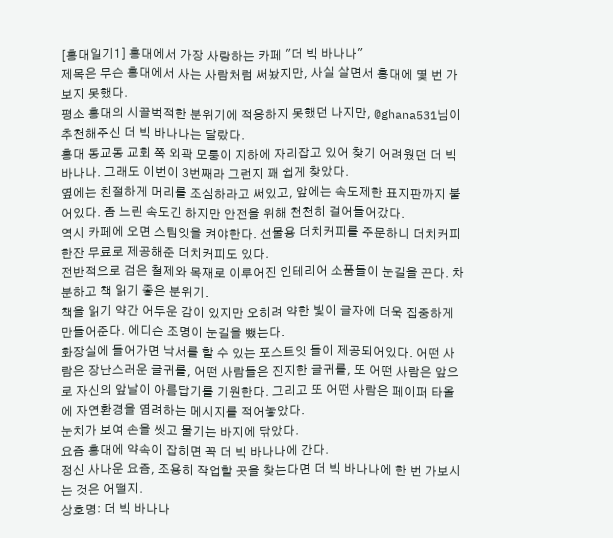[홍대일기1] 홍대에서 가장 사랑하는 카페 "더 빅 바나나"
제목은 무슨 홍대에서 사는 사람처럼 써놨지만, 사실 살면서 홍대에 몇 번 가보지 못했다.
평소 홍대의 시끌벅적한 분위기에 적응하지 못했던 나지만, @ghana531님이 추천해주신 더 빅 바나나는 달랐다.
홍대 동교동 교회 쪽 외곽 모퉁이 지하에 자리잡고 있어 찾기 어려웠던 더 빅 바나나. 그래도 이번이 3번째라 그런지 꽤 쉽게 찾았다.
옆에는 친절하게 머리를 조심하라고 써있고, 앞에는 속도제한 표지판까지 붙어있다. 좀 느린 속도긴 하지만 안전을 위해 천천히 걸어들어갔다.
역시 카페에 오면 스팀잇을 켜야한다. 선물용 더치커피를 주문하니 더치커피 한잔 무료로 제공해준 더치커피도 있다.
전반적으로 검은 철제와 목재로 이루어진 인테리어 소품들이 눈길을 끈다. 차분하고 책 읽기 좋은 분위기.
책을 읽기 약간 어두운 감이 있지만 오히려 약한 빛이 글자에 더욱 집중하게 만들어준다. 에디슨 조명이 눈길을 뺐는다.
화장실에 들어가면 낙서를 할 수 있는 포스트잇 들이 제공되어있다. 어떤 사람은 장난스러운 글귀를, 어떤 사람들은 진지한 글귀를, 또 어떤 사람은 앞으로 자신의 앞날이 아름답기를 기원한다. 그리고 또 어떤 사람은 페이퍼 타올에 자연환경을 염려하는 메시지를 적어놓았다.
눈치가 보여 손을 씻고 물기는 바지에 닦았다.
요즘 홍대에 약속이 잡히면 꼭 더 빅 바나나에 간다.
정신 사나운 요즘, 조용히 작업할 곳을 찾는다면 더 빅 바나나에 한 번 가보시는 것은 어떨지.
상호명: 더 빅 바나나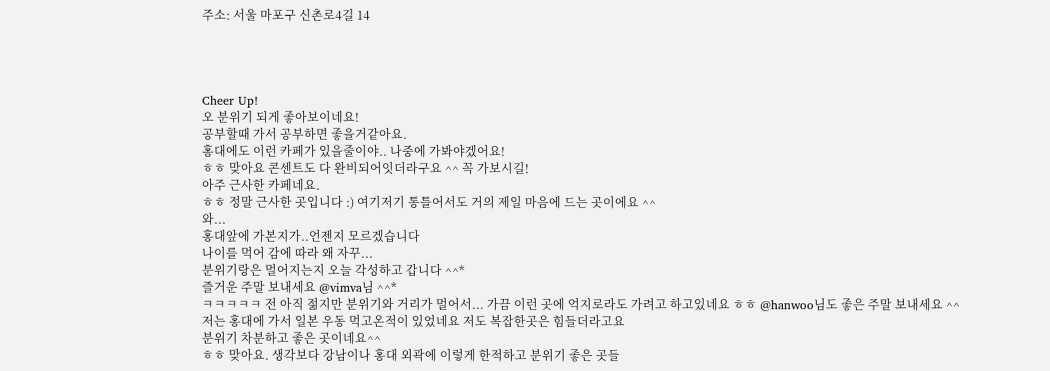주소: 서울 마포구 신촌로4길 14




Cheer Up!
오 분위기 되게 좋아보이네요!
공부할때 가서 공부하면 좋을거같아요.
홍대에도 이런 카페가 있을줄이야.. 나중에 가봐야겠어요!
ㅎㅎ 맞아요 콘센트도 다 완비되어잇더라구요 ^^ 꼭 가보시길!
아주 근사한 카페네요.
ㅎㅎ 정말 근사한 곳입니다 :) 여기저기 통틀어서도 거의 제일 마음에 드는 곳이에요 ^^
와...
홍대앞에 가본지가..언젠지 모르겠습니다
나이를 먹어 감에 따라 왜 자꾸...
분위기랑은 멀어지는지 오늘 각성하고 갑니다 ^^*
즐거운 주말 보내세요 @vimva님 ^^*
ㅋㅋㅋㅋㅋ 전 아직 젊지만 분위기와 거리가 멀어서... 가끔 이런 곳에 억지로라도 가려고 하고있네요 ㅎㅎ @hanwoo님도 좋은 주말 보내세요 ^^
저는 홍대에 가서 일본 우동 먹고온적이 있었네요 저도 복잡한곳은 힘들더라고요
분위기 차분하고 좋은 곳이네요^^
ㅎㅎ 맞아요. 생각보다 강남이나 홍대 외곽에 이렇게 한적하고 분위기 좋은 곳들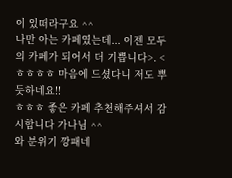이 있떠라구요 ^^
나만 아는 카페였는데... 이젠 모두의 카페가 되어서 더 기쁩니다>. < ㅎㅎㅎㅎ 마음에 드셨다니 저도 뿌듯하네요!!
ㅎㅎㅎ 좋은 카페 추천해주셔서 감시합니다 가나님 ^^
와 분위기 깡패네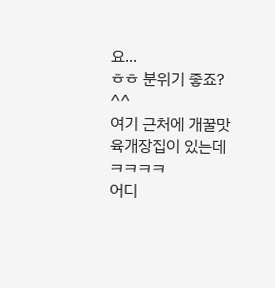요...
ㅎㅎ 분위기 좋죠? ^^
여기 근처에 개꿀맛 육개장집이 있는데 ㅋㅋㅋㅋ
어디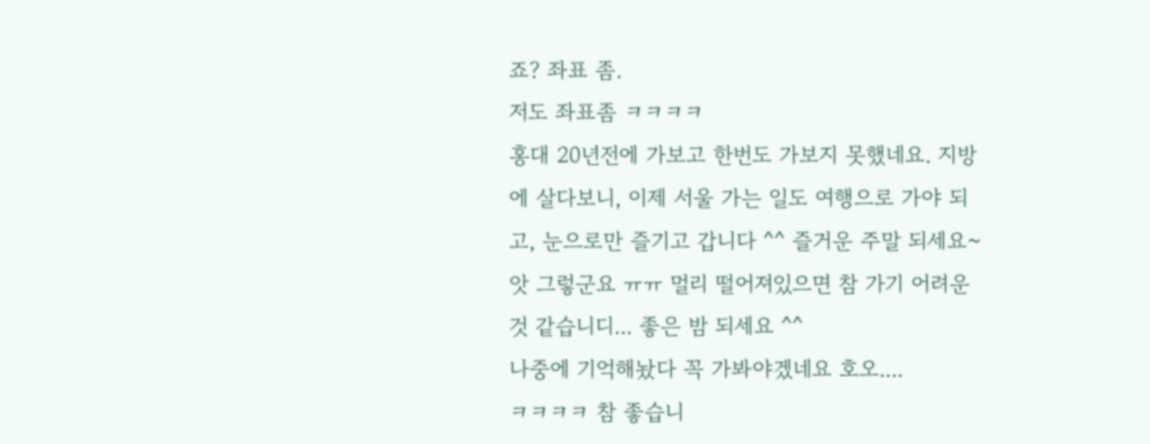죠? 좌표 좀.
저도 좌표좀 ㅋㅋㅋㅋ
홍대 20년전에 가보고 한번도 가보지 못했네요. 지방에 살다보니, 이제 서울 가는 일도 여행으로 가야 되고, 눈으로만 즐기고 갑니다 ^^ 즐거운 주말 되세요~
앗 그렇군요 ㅠㅠ 멀리 떨어져있으면 참 가기 어려운 것 같습니디... 좋은 밤 되세요 ^^
나중에 기억해놨다 꼭 가봐야겠네요 호오....
ㅋㅋㅋㅋ 참 좋습니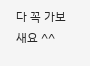다 꼭 가보새요 ^^